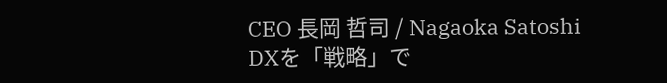CEO 長岡 哲司 / Nagaoka Satoshi
DXを「戦略」で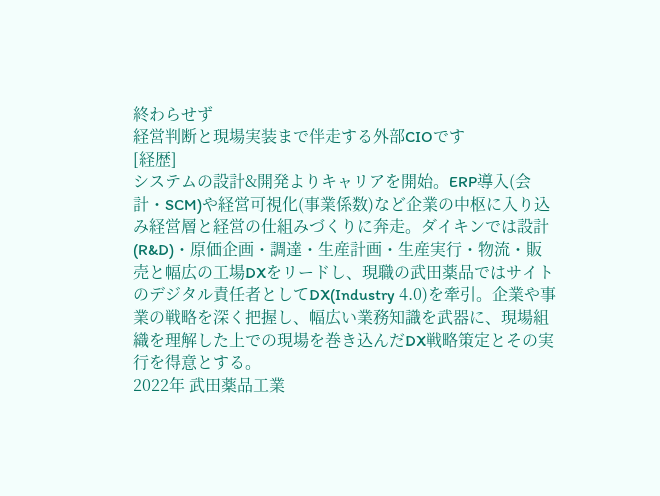終わらせず
経営判断と現場実装まで伴走する外部CIOです
[経歴]
システムの設計&開発よりキャリアを開始。ERP導入(会計・SCM)や経営可視化(事業係数)など企業の中枢に入り込み経営層と経営の仕組みづくりに奔走。ダイキンでは設計(R&D)・原価企画・調達・生産計画・生産実行・物流・販売と幅広の工場DXをリードし、現職の武田薬品ではサイトのデジタル責任者としてDX(Industry 4.0)を牽引。企業や事業の戦略を深く把握し、幅広い業務知識を武器に、現場組織を理解した上での現場を巻き込んだDX戦略策定とその実行を得意とする。
2022年 武田薬品工業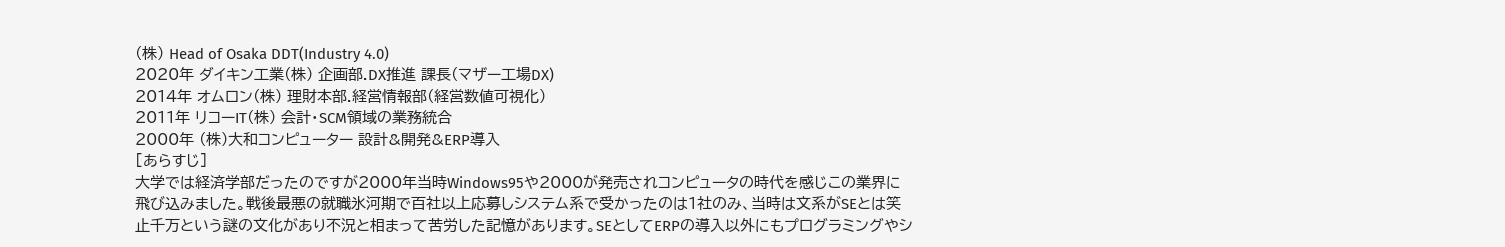(株) Head of Osaka DDT(Industry 4.0)
2020年 ダイキン工業(株) 企画部.DX推進 課長(マザー工場DX)
2014年 オムロン(株) 理財本部.経営情報部(経営数値可視化)
2011年 リコーIT(株) 会計・SCM領域の業務統合
2000年 (株)大和コンピューター 設計&開発&ERP導入
[あらすじ]
大学では経済学部だったのですが2000年当時Windows95や2000が発売されコンピュータの時代を感じこの業界に飛び込みました。戦後最悪の就職氷河期で百社以上応募しシステム系で受かったのは1社のみ、当時は文系がSEとは笑止千万という謎の文化があり不況と相まって苦労した記憶があります。SEとしてERPの導入以外にもプログラミングやシ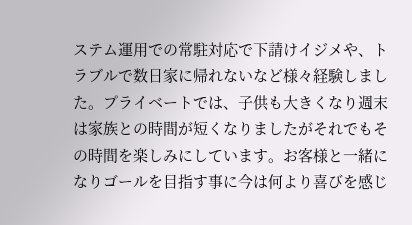ステム運用での常駐対応で下請けイジメや、トラブルで数日家に帰れないなど様々経験しました。プライベートでは、子供も大きくなり週末は家族との時間が短くなりましたがそれでもその時間を楽しみにしています。お客様と一緒になりゴールを目指す事に今は何より喜びを感じ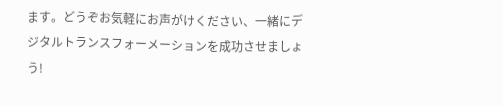ます。どうぞお気軽にお声がけください、一緒にデジタルトランスフォーメーションを成功させましょう!